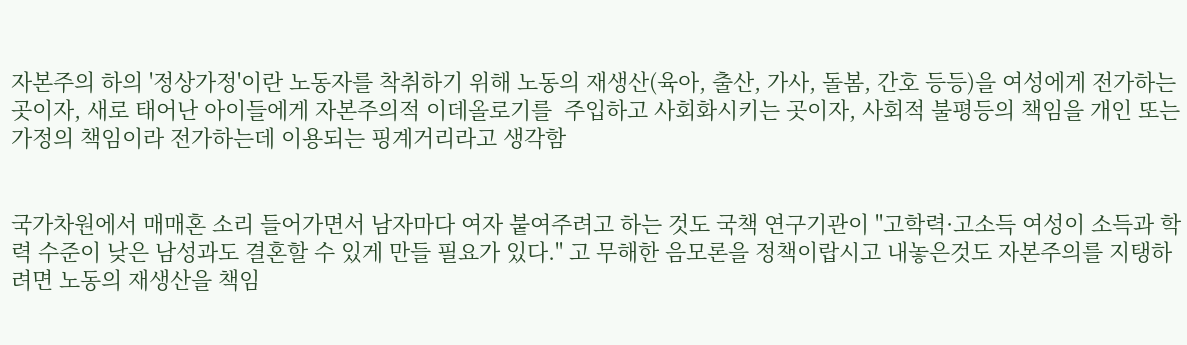자본주의 하의 '정상가정'이란 노동자를 착취하기 위해 노동의 재생산(육아, 출산, 가사, 돌봄, 간호 등등)을 여성에게 전가하는 곳이자, 새로 태어난 아이들에게 자본주의적 이데올로기를  주입하고 사회화시키는 곳이자, 사회적 불평등의 책임을 개인 또는 가정의 책임이라 전가하는데 이용되는 핑계거리라고 생각함


국가차원에서 매매혼 소리 들어가면서 남자마다 여자 붙여주려고 하는 것도 국책 연구기관이 "고학력·고소득 여성이 소득과 학력 수준이 낮은 남성과도 결혼할 수 있게 만들 필요가 있다." 고 무해한 음모론을 정책이랍시고 내놓은것도 자본주의를 지탱하려면 노동의 재생산을 책임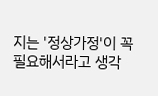지는 '정상가정'이 꼭 필요해서라고 생각